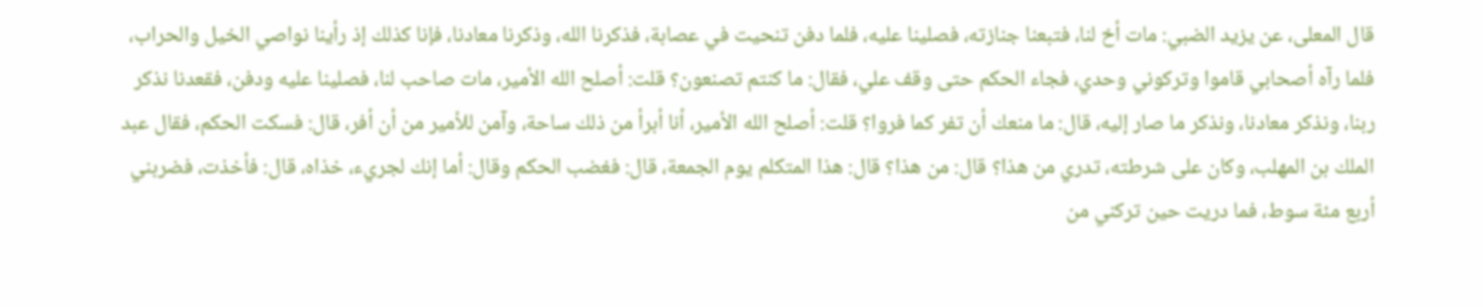قال المعلى، عن يزيد الضبي: مات أخ لنا، فتبعنا جنازته، فصلينا عليه، فلما دفن تنحيت في عصابة، فذكرنا الله، وذكرنا معادنا، فإنا كذلك إذ رأينا نواصي الخيل والحراب، فلما رآه أصحابي قاموا وتركوني وحدي، فجاء الحكم حتى وقف علي، فقال: ما كنتم تصنعون؟ قلت: أصلح الله الأمير، مات صاحب لنا، فصلينا عليه ودفن، فقعدنا نذكر ربنا، ونذكر معادنا، ونذكر ما صار إليه، قال: ما منعك أن تفر كما فروا؟ قلت: أصلح الله الأمير، أنا أبرأ من ذلك ساحة، وآمن للأمير من أن أفر، قال: فسكت الحكم، فقال عبد الملك بن المهلب، وكان على شرطته، تدري من هذا؟ قال: من هذا؟ قال: هذا المتكلم يوم الجمعة، قال: فغضب الحكم وقال: أما إنك لجريء، خذاه، قال: فأخذت، فضربني أربع مئة سوط، فما دريت حين تركني من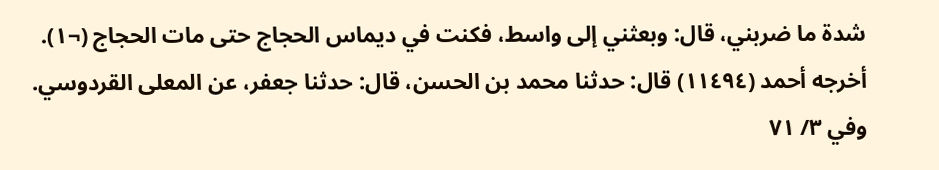شدة ما ضربني، قال: وبعثني إلى واسط، فكنت في ديماس الحجاج حتى مات الحجاج (¬١).
أخرجه أحمد (١١٤٩٤) قال: حدثنا محمد بن الحسن، قال: حدثنا جعفر، عن المعلى القردوسي. وفي ٣/ ٧١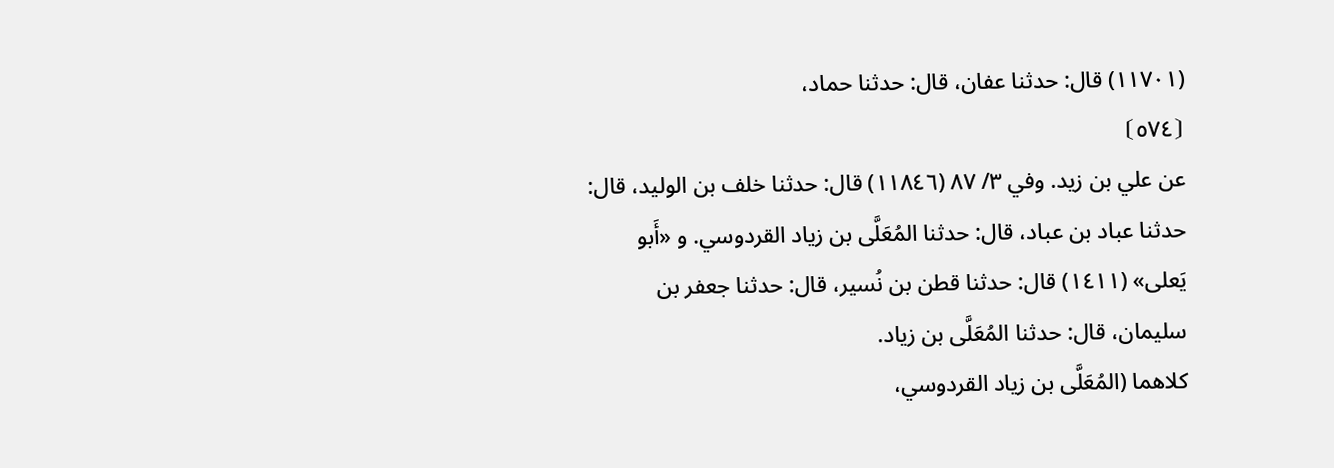(١١٧٠١) قال: حدثنا عفان، قال: حدثنا حماد،
⦗٥٧٤⦘
عن علي بن زيد. وفي ٣/ ٨٧ (١١٨٤٦) قال: حدثنا خلف بن الوليد، قال: حدثنا عباد بن عباد، قال: حدثنا المُعَلَّى بن زياد القردوسي. و «أَبو يَعلى» (١٤١١) قال: حدثنا قطن بن نُسير، قال: حدثنا جعفر بن سليمان، قال: حدثنا المُعَلَّى بن زياد.
كلاهما (المُعَلَّى بن زياد القردوسي،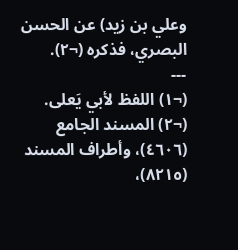وعلي بن زيد) عن الحسن البصري، فذكره (¬٢).
---
(¬١) اللفظ لأبي يَعلى.
(¬٢) المسند الجامع (٤٦٠٦)، وأطراف المسند (٨٢١٥)،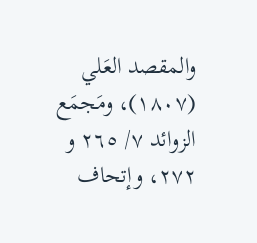والمقصد العَلي (١٨٠٧)، ومَجمَع الزوائد ٧/ ٢٦٥ و ٢٧٢، وإتحاف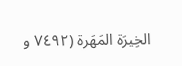الخِيرَة المَهَرة (٧٤٩٢ و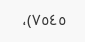٧٥٤٥)،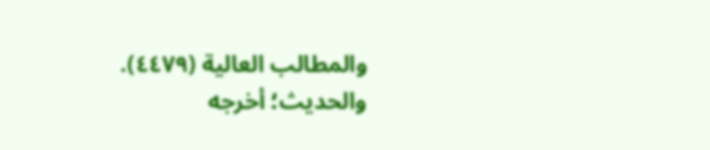والمطالب العالية (٤٤٧٩).
والحديث؛ أخرجه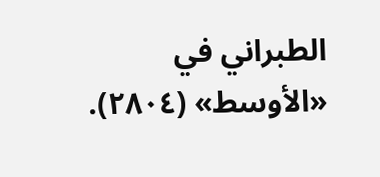الطبراني في «الأوسط» (٢٨٠٤).